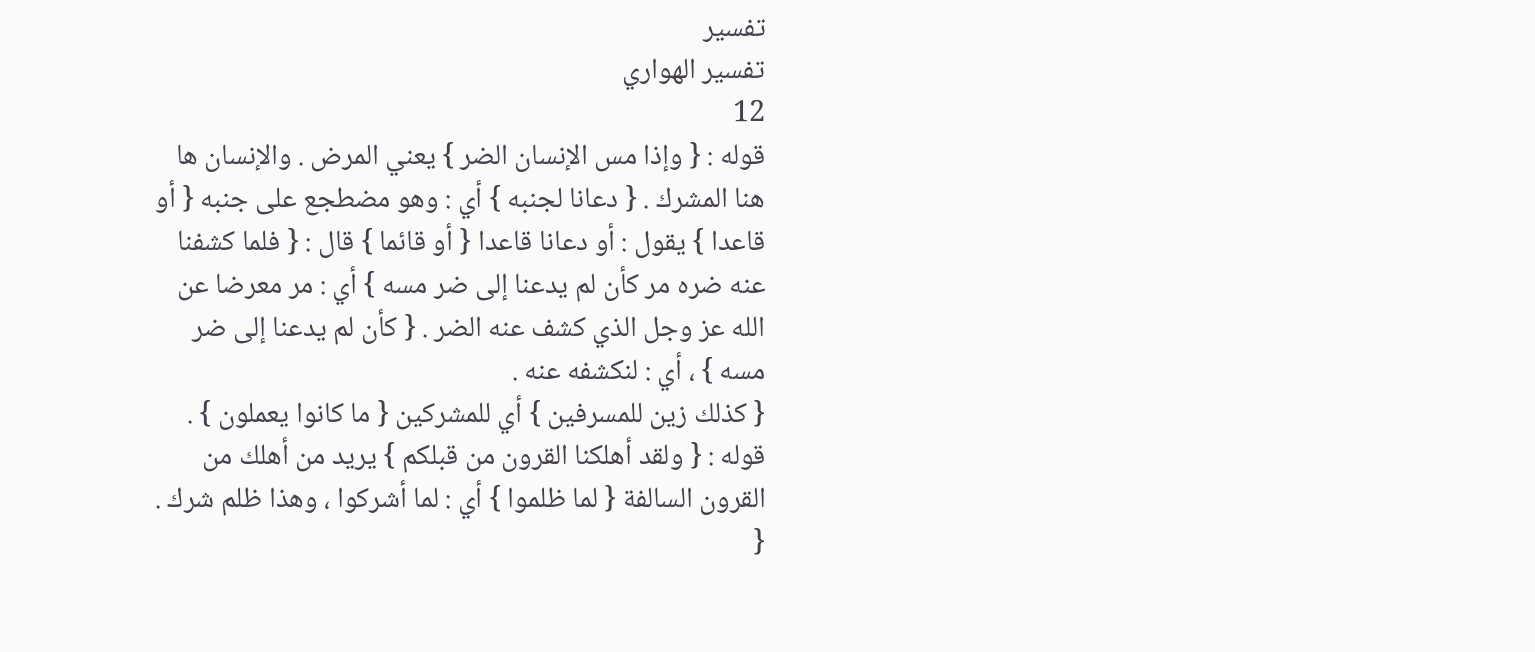تفسير
تفسير الهواري
12
قوله : { وإذا مس الإنسان الضر } يعني المرض . والإنسان ها هنا المشرك . { دعانا لجنبه } أي : وهو مضطجع على جنبه { أو قاعدا } يقول : أو دعانا قاعدا { أو قائما } قال : { فلما كشفنا عنه ضره مر كأن لم يدعنا إلى ضر مسه } أي : مر معرضا عن الله عز وجل الذي كشف عنه الضر . { كأن لم يدعنا إلى ضر مسه } ، أي : لنكشفه عنه .
{ كذلك زين للمسرفين } أي للمشركين { ما كانوا يعملون } .
قوله : { ولقد أهلكنا القرون من قبلكم } يريد من أهلك من القرون السالفة { لما ظلموا } أي : لما أشركوا ، وهذا ظلم شرك . {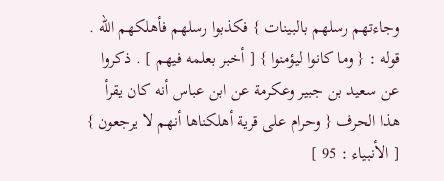وجاءتهم رسلهم بالبينات } فكذبوا رسلهم فأهلكهم الله .
قوله : { وما كانوا ليؤمنوا } [ أخبر بعلمه فيهم ] . ذكروا عن سعيد بن جبير وعكرمة عن ابن عباس أنه كان يقرأ هذا الحرف { وحرام على قرية أهلكناها أنهم لا يرجعون } [ الأنبياء : 95 ]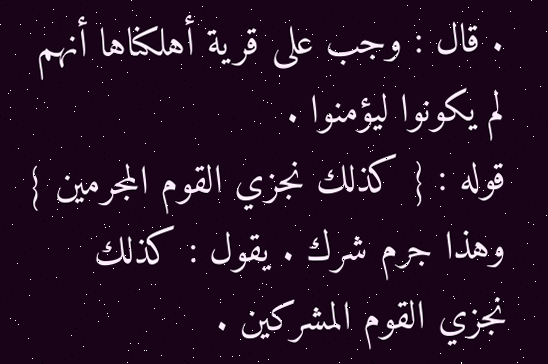. قال : وجب على قرية أهلكناها أنهم لم يكونوا ليؤمنوا .
قوله : { كذلك نجزي القوم المجرمين } وهذا جرم شرك . يقول : كذلك نجزي القوم المشركين .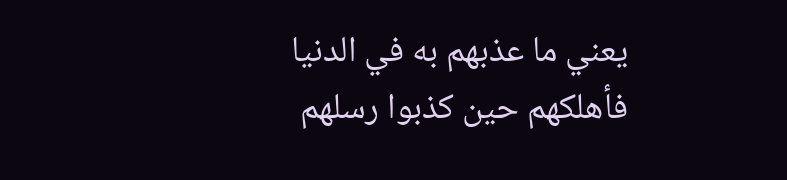يعني ما عذبهم به في الدنيا فأهلكهم حين كذبوا رسلهم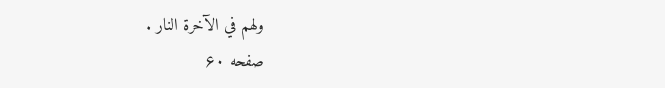ولهم في الآخرة النار .
صفحه ۶۰